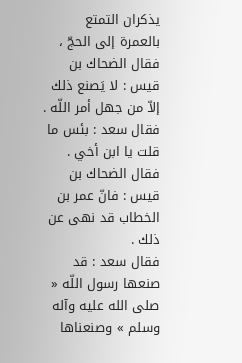يذكران التمتع بالعمرة إلى الحجّ ، فقال الضحاك بن قيس : لا يَصنع ذلك إلاّ من جهل أمر اللّه .
فقال سعد : بئس ما قلت يا ابن أخي .
فقال الضحاك بن قيس : فانّ عمر بن الخطاب قد نهى عن ذلك .
فقال سعد : قد صنعها رسول اللّه « صلى الله عليه وآله وسلم » وصنعناها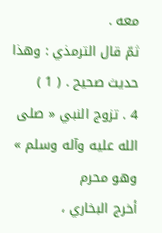معه .
ثمّ قال الترمذي : وهذا حديث صحيح . ( 1 )
4 . تزوج النبي « صلى الله عليه وآله وسلم » وهو محرم
أخرج البخاري ،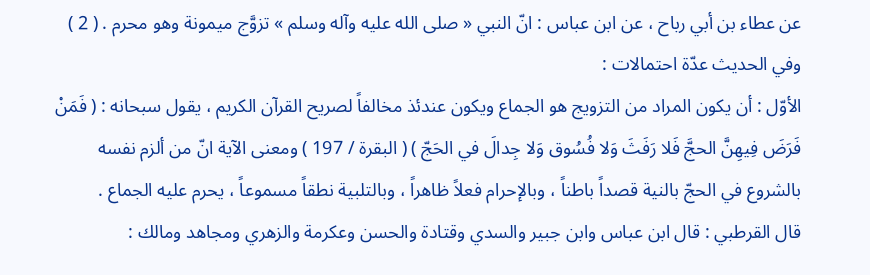عن عطاء بن أبي رباح ، عن ابن عباس : انّ النبي « صلى الله عليه وآله وسلم » تزوَّج ميمونة وهو محرم . ( 2 )
وفي الحديث عدّة احتمالات :
الأوّل : أن يكون المراد من التزويج هو الجماع ويكون عندئذ مخالفاً لصريح القرآن الكريم ، يقول سبحانه : ( فَمَنْ فَرَضَ فِيهِنَّ الحجَّ فَلا رَفَثَ وَلا فُسُوق وَلا جِدالَ في الحَجّ ) ( البقرة / 197 ) ومعنى الآية انّ من ألزم نفسه بالشروع في الحجّ بالنية قصداً باطناً ، وبالإحرام فعلاً ظاهراً ، وبالتلبية نطقاً مسموعاً ، يحرم عليه الجماع .
قال القرطبي : قال ابن عباس وابن جبير والسدي وقتادة والحسن وعكرمة والزهري ومجاهد ومالك :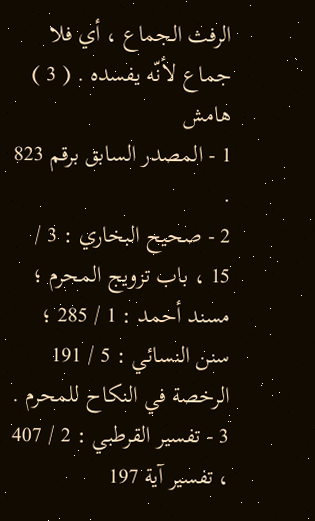الرفث الجماع ، أي فلا جماع لأنّه يفسده . ( 3 )
هامش
1 - المصدر السابق برقم 823 .
2 - صحيح البخاري : 3 / 15 ، باب تزويج المحرم ؛ مسند أحمد : 1 / 285 ؛ سنن النسائي : 5 / 191 الرخصة في النكاح للمحرم .
3 - تفسير القرطبي : 2 / 407 ، تفسير آية 197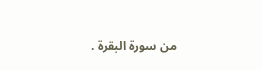من سورة البقرة .